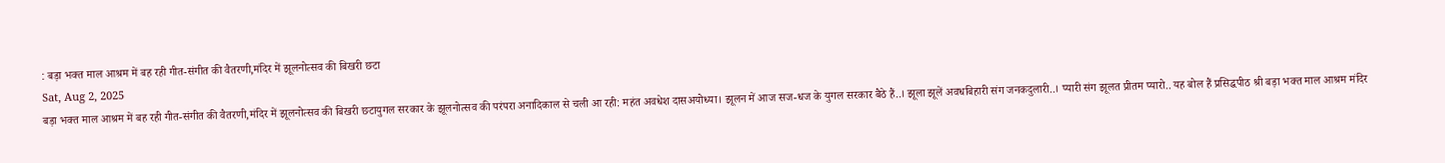: बड़ा भक्त माल आश्रम में बह रही गीत-संगीत की वैतरणी,मंदिर में झूलनोत्सव की बिखरी छटा
Sat, Aug 2, 2025
बड़ा भक्त माल आश्रम में बह रही गीत-संगीत की वैतरणी,मंदिर में झूलनोत्सव की बिखरी छटायुगल सरकार के झूलनोत्सव की परंपरा अनादिकाल से चली आ रही: महंत अवधेश दासअयोध्या। झूलन में आज सज-धज के युगल सरकार बैठे हैं..। झूला झूलें अवधबिहारी संग जनकदुलारी..। प्यारी संग झूलत प्रीतम प्यारो.. यह बोल हैं प्रसिद्धपीठ श्री बड़ा भक्त माल आश्रम मंदिर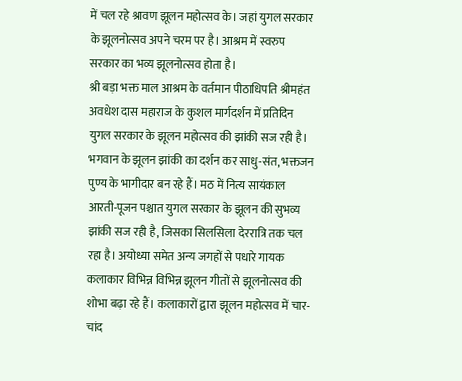में चल रहे श्रावण झूलन महोत्सव के। जहां युगल सरकार के झूलनोत्सव अपने चरम पर है। आश्रम में स्वरुप सरकार का भव्य झूलनोत्सव होता है।
श्री बड़ा भक्त माल आश्रम के वर्तमान पीठाधिपति श्रीमहंत अवधेश दास महाराज के कुशल मार्गदर्शन में प्रतिदिन युगल सरकार के झूलन महोत्सव की झांकी सज रही है। भगवान के झूलन झांकी का दर्शन कर साधु-संत, भक्तजन पुण्य के भागीदार बन रहे हैं। मठ में नित्य सायंकाल आरती-पूजन पश्चात युगल सरकार के झूलन की सुभव्य झांकी सज रही है, जिसका सिलसिला देररात्रि तक चल रहा है। अयोध्या समेत अन्य जगहों से पधारे गायक कलाकार विभिन्न विभिन्न झूलन गीतों से झूलनोत्सव की शोभा बढ़ा रहे हैं। कलाकारों द्वारा झूलन महोत्सव में चार-चांद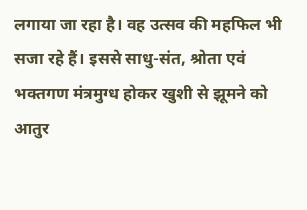लगाया जा रहा है। वह उत्सव की महफिल भी सजा रहे हैं। इससे साधु-संत, श्रोता एवं भक्तगण मंत्रमुग्ध होकर खुशी से झूमने को आतुर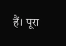हैं। पूरा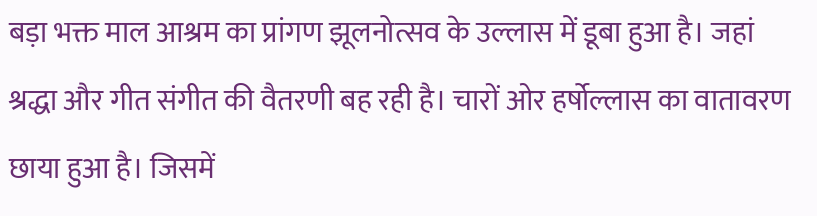बड़ा भक्त माल आश्रम का प्रांगण झूलनोत्सव के उल्लास में डूबा हुआ है। जहां श्रद्धा और गीत संगीत की वैतरणी बह रही है। चारों ओर हर्षोल्लास का वातावरण छाया हुआ है। जिसमें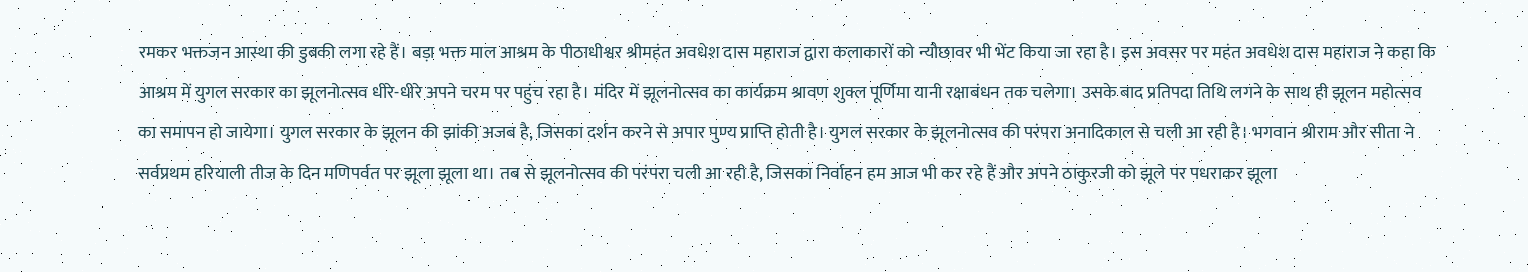रमकर भक्तजन आस्था की डुबकी लगा रहे हैं। बड़ा भक्त माल आश्रम के पीठाधीश्वर श्रीमहंत अवधेश दास महाराज द्वारा कलाकारों को न्यौछावर भी भेंट किया जा रहा है। इस अवसर पर महंत अवधेश दास महाराज ने कहा कि आश्रम में युगल सरकार का झूलनोत्सव धीरे-धीरे अपने चरम पर पहुंच रहा है। मंदिर में झूलनोत्सव का कार्यक्रम श्रावण शुक्ल पूर्णिमा यानी रक्षाबंधन तक चलेगा। उसके बाद प्रतिपदा तिथि लगने के साथ ही झूलन महोत्सव का समापन हो जायेगा। युगल सरकार के झूलन की झांकी अजब है, जिसका दर्शन करने से अपार पुण्य प्राप्ति होती है। युगल सरकार के झूलनोत्सव की परंपरा अनादिकाल से चली आ रही है। भगवान श्रीराम और सीता ने सर्वप्रथम हरियाली तीज के दिन मणिपर्वत पर झूला झूला था। तब से झूलनोत्सव की परंपरा चली आ रही है, जिसका निर्वाहन हम आज भी कर रहे हैं और अपने ठाकुरजी को झूले पर पधराकर झूला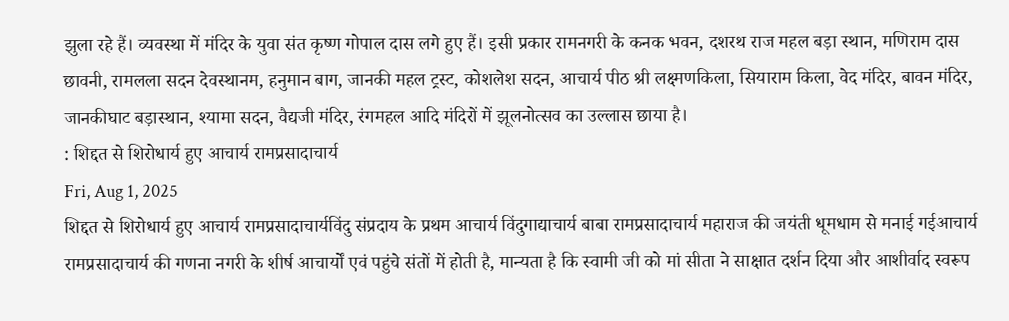झुला रहे हैं। व्यवस्था में मंदिर के युवा संत कृष्ण गोपाल दास लगे हुए हैं। इसी प्रकार रामनगरी के कनक भवन, दशरथ राज महल बड़ा स्थान, मणिराम दास छावनी, रामलला सदन देवस्थानम, हनुमान बाग, जानकी महल ट्रस्ट, कोशलेश सदन, आचार्य पीठ श्री लक्ष्मणकिला, सियाराम किला, वेद मंदिर, बावन मंदिर, जानकीघाट बड़ास्थान, श्यामा सदन, वैद्यजी मंदिर, रंगमहल आदि मंदिरों में झूलनोत्सव का उल्लास छाया है।
: शिद्दत से शिरोधार्य हुए आचार्य रामप्रसादाचार्य
Fri, Aug 1, 2025
शिद्दत से शिरोधार्य हुए आचार्य रामप्रसादाचार्यविंदु संप्रदाय के प्रथम आचार्य विंदुगाद्याचार्य बाबा रामप्रसादाचार्य महाराज की जयंती धूमधाम से मनाई गईआचार्य रामप्रसादाचार्य की गणना नगरी के शीर्ष आचार्यों एवं पहुंचे संतों में होती है, मान्यता है कि स्वामी जी को मां सीता ने साक्षात दर्शन दिया और आशीर्वाद स्वरूप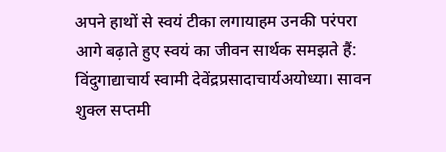अपने हाथों से स्वयं टीका लगायाहम उनकी परंपरा आगे बढ़ाते हुए स्वयं का जीवन सार्थक समझते हैं: विंदुगाद्याचार्य स्वामी देवेंद्रप्रसादाचार्यअयोध्या। सावन शुक्ल सप्तमी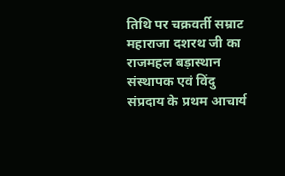तिथि पर चक्रवर्ती सम्राट महाराजा दशरथ जी का राजमहल बड़ास्थान संस्थापक एवं विंदु संप्रदाय के प्रथम आचार्य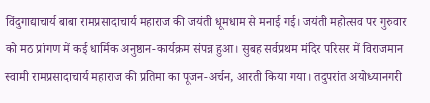विंदुगाद्याचार्य बाबा रामप्रसादाचार्य महाराज की जयंती धूमधाम से मनाई गई। जयंती महोत्सव पर गुरुवार को मठ प्रांगण में कई धार्मिक अनुष्ठान-कार्यक्रम संपन्न हुआ। सुबह सर्वप्रथम मंदिर परिसर में विराजमान स्वामी रामप्रसादाचार्य महाराज की प्रतिमा का पूजन-अर्चन, आरती किया गया। तदुपरांत अयोध्यानगरी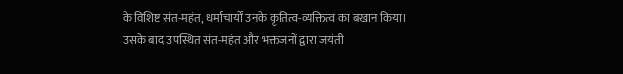के विशिष्ट संत-महंत, धर्माचार्यों उनके कृतित्व-व्यक्तित्व का बखान किया। उसके बाद उपस्थित संत-महंत और भक्तजनों द्वारा जयंती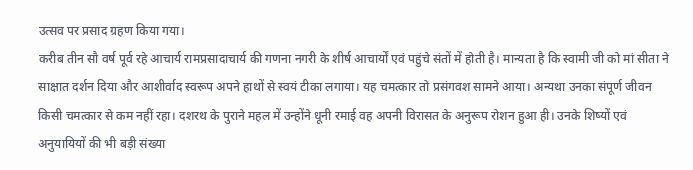उत्सव पर प्रसाद ग्रहण किया गया।
करीब तीन सौ वर्ष पूर्व रहे आचार्य रामप्रसादाचार्य की गणना नगरी के शीर्ष आचार्यों एवं पहुंचे संतों में होती है। मान्यता है कि स्वामी जी को मां सीता ने साक्षात दर्शन दिया और आशीर्वाद स्वरूप अपने हाथों से स्वयं टीका लगाया। यह चमत्कार तो प्रसंगवश सामने आया। अन्यथा उनका संपूर्ण जीवन किसी चमत्कार से कम नहीं रहा। दशरथ के पुराने महल में उन्होंने धूनी रमाई वह अपनी विरासत के अनुरूप रोशन हुआ ही। उनके शिष्यों एवं अनुयायियों की भी बड़ी संख्या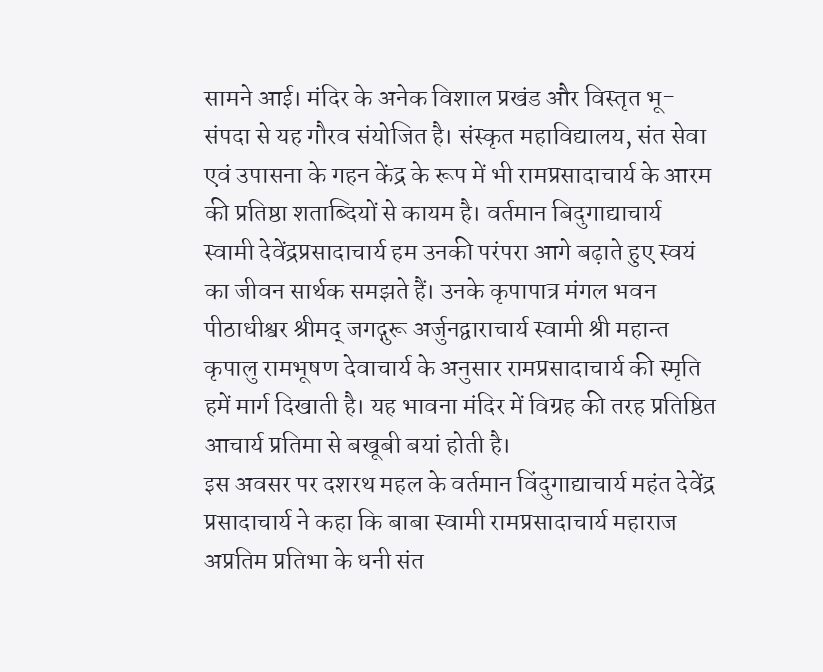सामने आई। मंदिर के अनेक विशाल प्रखंड और विस्तृत भू-संपदा से यह गौरव संयोजित है। संस्कृत महाविद्यालय, संत सेवा एवं उपासना के गहन केंद्र के रूप में भी रामप्रसादाचार्य के आरम की प्रतिष्ठा शताब्दियों से कायम है। वर्तमान बिदुगाद्याचार्य स्वामी देवेंद्रप्रसादाचार्य हम उनकी परंपरा आगे बढ़ाते हुए स्वयं का जीवन सार्थक समझते हैं। उनके कृपापात्र मंगल भवन पीठाधीश्वर श्रीमद् जगद्गुरू अर्जुनद्वाराचार्य स्वामी श्री महान्त कृपालु रामभूषण देवाचार्य के अनुसार रामप्रसादाचार्य की स्मृति हमें मार्ग दिखाती है। यह भावना मंदिर में विग्रह की तरह प्रतिष्ठित आचार्य प्रतिमा से बखूबी बयां होती है।
इस अवसर पर दशरथ महल के वर्तमान विंदुगाद्याचार्य महंत देवेंद्र प्रसादाचार्य ने कहा कि बाबा स्वामी रामप्रसादाचार्य महाराज अप्रतिम प्रतिभा के धनी संत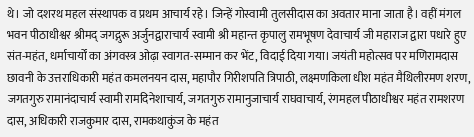थे। जो दशरथ महल संस्थापक व प्रथम आचार्य रहे। जिन्हें गोस्वामी तुलसीदास का अवतार माना जाता है। वहीं मंगल भवन पीठाधीश्वर श्रीमद् जगद्गुरू अर्जुनद्वाराचार्य स्वामी श्री महान्त कृपालु रामभूषण देवाचार्य जी महाराज द्वारा पधारे हुए संत-महंत, धर्माचार्यों का अंगवस्त्र ओढ़ा स्वागत-सम्मान कर भेंट, विदाई दिया गया। जयंती महोत्सव पर मणिरामदास छावनी के उत्तराधिकारी महंत कमलनयन दास, महापौर गिरीशपति त्रिपाठी, लक्ष्मणकिला धीश महंत मैथिलीरमण शरण, जगतगुरु रामानंदाचार्य स्वामी रामदिनेशाचार्य, जगतगुरु रामानुजाचार्य राघवाचार्य, रंगमहल पीठाधीश्वर महंत रामशरण दास, अधिकारी राजकुमार दास, रामकथाकुंज के महंत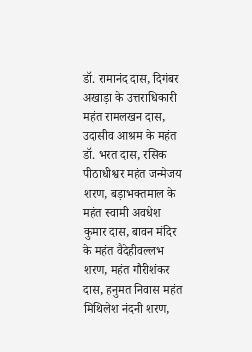डॉ. रामानंद दास, दिगंबर अखाड़ा के उत्तराधिकारी महंत रामलखन दास, उदासीव आश्रम के महंत डॉ. भरत दास, रसिक पीठाधीश्वर महंत जन्मेजय शरण, बड़ाभक्तमाल के महंत स्वामी अवधेश कुमार दास, बावन मंदिर के महंत वैदेहीवल्लभ शरण, महंत गौरीशंकर दास, हनुमत निवास महंत मिथिलेश नंदनी शरण,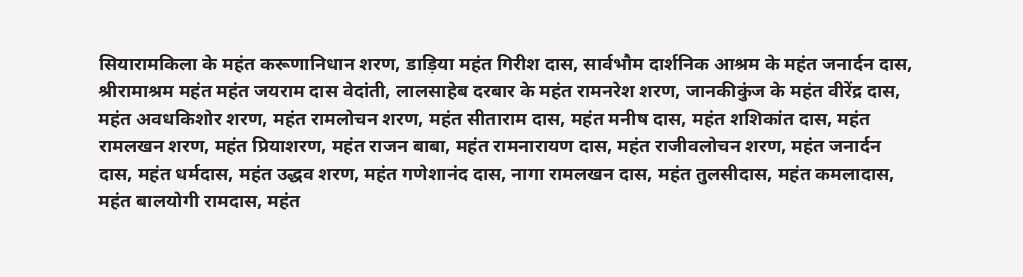सियारामकिला के महंत करूणानिधान शरण, डाड़िया महंत गिरीश दास, सार्वभौम दार्शनिक आश्रम के महंत जनार्दन दास, श्रीरामाश्रम महंत महंत जयराम दास वेदांती, लालसाहेब दरबार के महंत रामनरेश शरण, जानकीकुंज के महंत वीरेंद्र दास, महंत अवधकिशोर शरण, महंत रामलोचन शरण, महंत सीताराम दास, महंत मनीष दास, महंत शशिकांत दास, महंत रामलखन शरण, महंत प्रियाशरण, महंत राजन बाबा, महंत रामनारायण दास, महंत राजीवलोचन शरण, महंत जनार्दन दास, महंत धर्मदास, महंत उद्धव शरण, महंत गणेशानंद दास, नागा रामलखन दास, महंत तुलसीदास, महंत कमलादास, महंत बालयोगी रामदास, महंत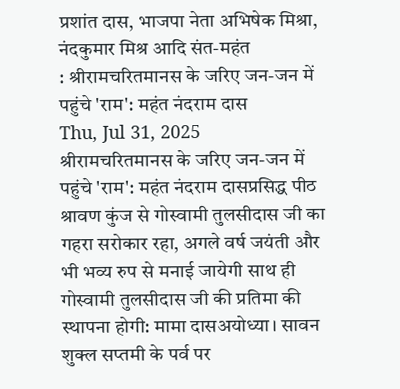प्रशांत दास, भाजपा नेता अभिषेक मिश्रा, नंदकुमार मिश्र आदि संत-महंत
: श्रीरामचरितमानस के जरिए जन-जन में पहुंचे 'राम': महंत नंदराम दास
Thu, Jul 31, 2025
श्रीरामचरितमानस के जरिए जन-जन में पहुंचे 'राम': महंत नंदराम दासप्रसिद्ध पीठ श्रावण कुंज से गोस्वामी तुलसीदास जी का गहरा सरोकार रहा, अगले वर्ष जयंती और भी भव्य रुप से मनाई जायेगी साथ ही गोस्वामी तुलसीदास जी की प्रतिमा की स्थापना होगी: मामा दासअयोध्या। सावन शुक्ल सप्तमी के पर्व पर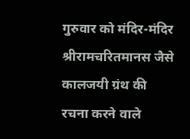गुरुवार को मंदिर-मंदिर श्रीरामचरितमानस जैसे कालजयी ग्रंथ की रचना करने वाले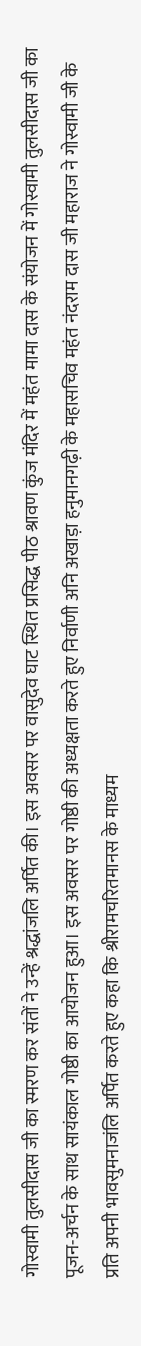गोस्वामी तुलसीदास जी का स्मरण कर संतों ने उन्हें श्रद्धांजलि अर्पित की। इस अवसर पर वासुदेव घाट स्थित प्रसिद्ध पीठ श्रावण कुंज मंदिर में महंत मामा दास के संयोजन में गोस्वामी तुलसीदास जी का पूजन-अर्चन के साथ सायंकाल गोष्ठी का आयोजन हुआ। इस अवसर पर गोष्ठी की अध्यक्षता करते हुए निर्वाणी अनि अखाड़ा हनुमानगढ़ी के महासचिव महंत नंदराम दास जी महाराज ने गोस्वामी जी के प्रति अपनी भावसुमनाजंलि अर्पित करते हुए कहा कि श्रीरामचरितमानस के माध्यम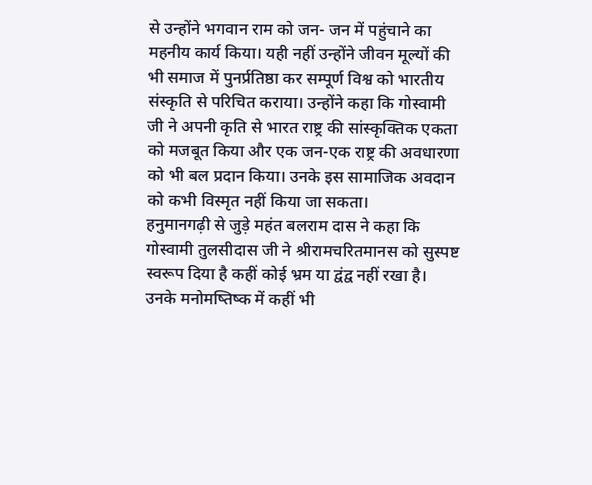से उन्होंने भगवान राम को जन- जन में पहुंचाने का महनीय कार्य किया। यही नहीं उन्होंने जीवन मूल्यों की भी समाज में पुनर्प्रतिष्ठा कर सम्पूर्ण विश्व को भारतीय संस्कृति से परिचित कराया। उन्होंने कहा कि गोस्वामी जी ने अपनी कृति से भारत राष्ट्र की सांस्कृक्तिक एकता को मजबूत किया और एक जन-एक राष्ट्र की अवधारणा को भी बल प्रदान किया। उनके इस सामाजिक अवदान को कभी विस्मृत नहीं किया जा सकता।
हनुमानगढ़ी से जुड़े महंत बलराम दास ने कहा कि गोस्वामी तुलसीदास जी ने श्रीरामचरितमानस को सुस्पष्ट स्वरूप दिया है कहीं कोई भ्रम या द्वंद्व नहीं रखा है। उनके मनोमष्तिष्क में कहीं भी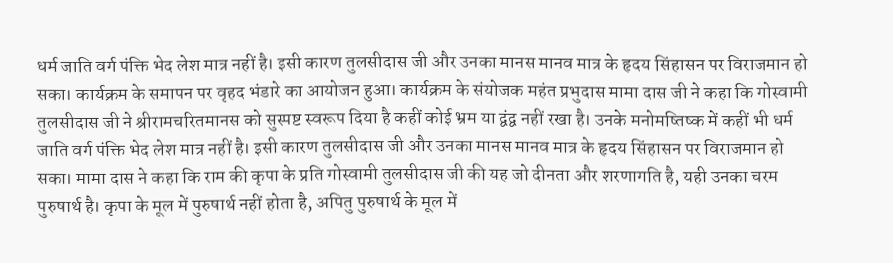धर्म जाति वर्ग पंक्ति भेद लेश मात्र नहीं है। इसी कारण तुलसीदास जी और उनका मानस मानव मात्र के हृदय सिंहासन पर विराजमान हो सका। कार्यक्रम के समापन पर वृहद भंडारे का आयोजन हुआ। कार्यक्रम के संयोजक महंत प्रभुदास मामा दास जी ने कहा कि गोस्वामी तुलसीदास जी ने श्रीरामचरितमानस को सुस्पष्ट स्वरूप दिया है कहीं कोई भ्रम या द्वंद्व नहीं रखा है। उनके मनोमष्तिष्क में कहीं भी धर्म जाति वर्ग पंक्ति भेद लेश मात्र नहीं है। इसी कारण तुलसीदास जी और उनका मानस मानव मात्र के हृदय सिंहासन पर विराजमान हो सका। मामा दास ने कहा कि राम की कृपा के प्रति गोस्वामी तुलसीदास जी की यह जो दीनता और शरणागति है, यही उनका चरम पुरुषार्थ है। कृपा के मूल में पुरुषार्थ नहीं होता है, अपितु पुरुषार्थ के मूल में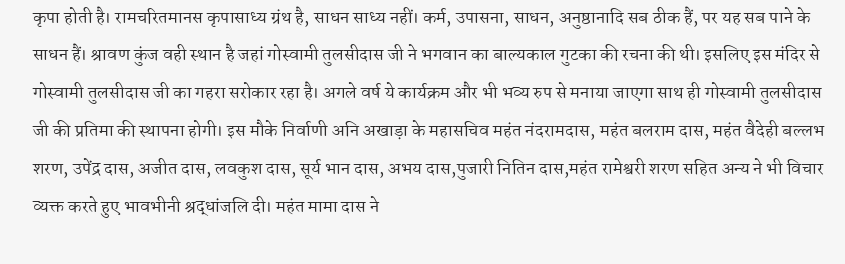कृपा होती है। रामचरितमानस कृपासाध्य ग्रंथ है, साधन साध्य नहीं। कर्म, उपासना, साधन, अनुष्ठानादि सब ठीक हैं, पर यह सब पाने के साधन हैं। श्रावण कुंज वही स्थान है जहां गोस्वामी तुलसीदास जी ने भगवान का बाल्यकाल गुटका की रचना की थी। इसलिए इस मंदिर से गोस्वामी तुलसीदास जी का गहरा सरोकार रहा है। अगले वर्ष ये कार्यक्रम और भी भव्य रुप से मनाया जाएगा साथ ही गोस्वामी तुलसीदास जी की प्रतिमा की स्थापना होगी। इस मौके निर्वाणी अनि अखाड़ा के महासचिव महंत नंदरामदास, महंत बलराम दास, महंत वैदेही बल्लभ शरण, उपेंद्र दास, अजीत दास, लवकुश दास, सूर्य भान दास, अभय दास,पुजारी नितिन दास,महंत रामेश्वरी शरण सहित अन्य ने भी विचार व्यक्त करते हुए भावभीनी श्रद्धांजलि दी। महंत मामा दास ने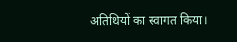अतिथियों का स्वागत किया।